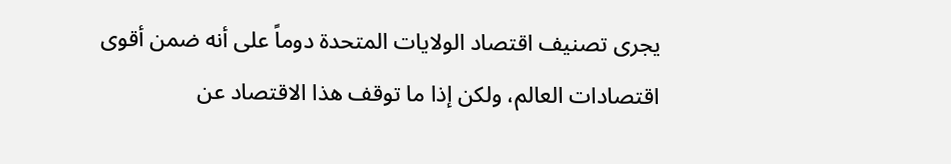يجرى تصنيف اقتصاد الولايات المتحدة دوماً على أنه ضمن أقوى اقتصادات العالم، ولكن إذا ما توقف هذا الاقتصاد عن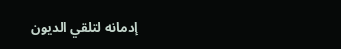إدمانه لتلقي الديون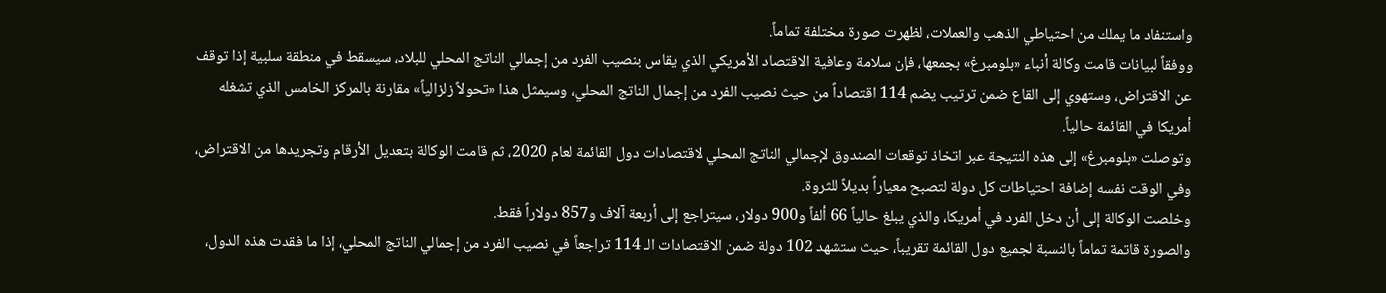واستنفاد ما يملك من احتياطي الذهب والعملات، لظهرت صورة مختلفة تماماً.
ووفقاً لبيانات قامت وكالة أنباء «بلومبرغ» بجمعها، فإن سلامة وعافية الاقتصاد الأمريكي الذي يقاس بنصيب الفرد من إجمالي الناتج المحلي للبلاد، سيسقط في منطقة سلبية إذا توقف عن الاقتراض، وستهوي إلى القاع ضمن ترتيب يضم 114 اقتصاداً من حيث نصيب الفرد من إجمال الناتج المحلي، وسيمثل هذا «تحولاً زلزالياً» مقارنة بالمركز الخامس الذي تشغله أمريكا في القائمة حالياً.
وتوصلت «بلومبرغ» إلى هذه النتيجة عبر اتخاذ توقعات الصندوق لإجمالي الناتج المحلي لاقتصادات دول القائمة لعام 2020، ثم قامت الوكالة بتعديل الأرقام وتجريدها من الاقتراض، وفي الوقت نفسه إضافة احتياطات كل دولة لتصبح معياراً بديلاً للثروة.
وخلصت الوكالة إلى أن دخل الفرد في أمريكا، والذي يبلغ حالياً 66 ألفاً و900 دولار، سيتراجع إلى أربعة آلاف و857 دولاراً فقط.
والصورة قاتمة تماماً بالنسبة لجميع دول القائمة تقريباً، حيث ستشهد 102 دولة ضمن الاقتصادات الـ 114 تراجعاً في نصيب الفرد من إجمالي الناتج المحلي، إذا ما فقدت هذه الدول،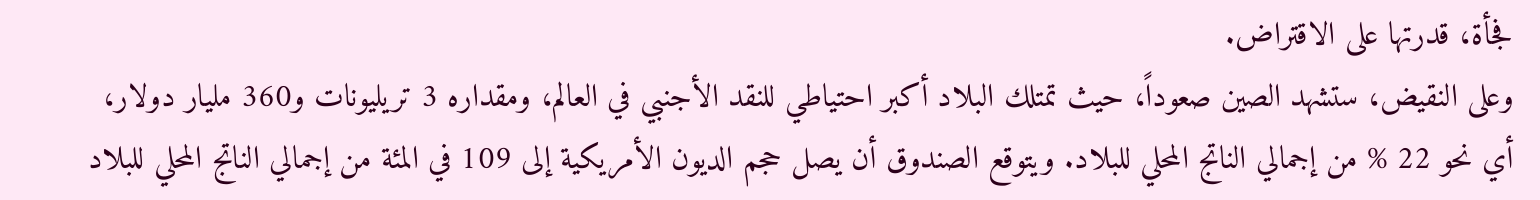فجأة، قدرتها على الاقتراض.
وعلى النقيض، ستشهد الصين صعوداً، حيث تمتلك البلاد أكبر احتياطي للنقد الأجنبي في العالم، ومقداره 3 تريليونات و360 مليار دولار، أي نحو 22 % من إجمالي الناتج المحلي للبلاد. ويتوقع الصندوق أن يصل حجم الديون الأمريكية إلى 109 في المئة من إجمالي الناتج المحلي للبلاد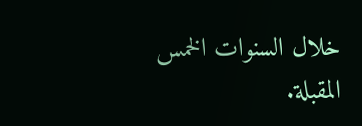خلال السنوات الخمس المقبلة.